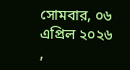সোমবার, ০৬ এপ্রিল ২০২৬ ,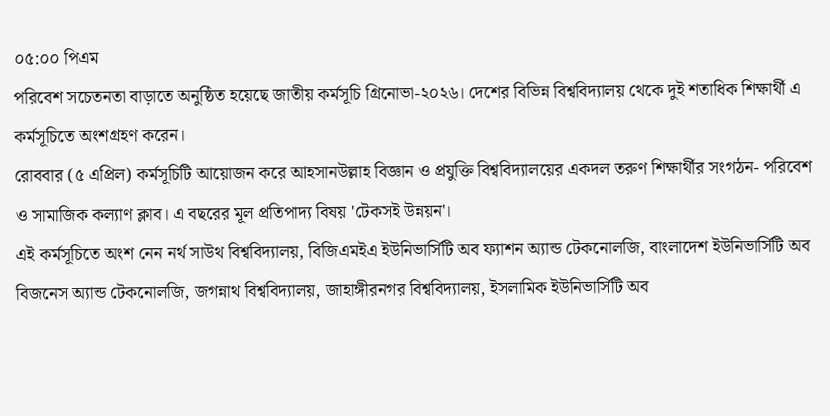০৫:০০ পিএম
পরিবেশ সচেতনতা বাড়াতে অনুষ্ঠিত হয়েছে জাতীয় কর্মসূচি গ্রিনোভা-২০২৬। দেশের বিভিন্ন বিশ্ববিদ্যালয় থেকে দুই শতাধিক শিক্ষার্থী এ কর্মসূচিতে অংশগ্রহণ করেন।
রোববার (৫ এপ্রিল) কর্মসূচিটি আয়োজন করে আহসানউল্লাহ বিজ্ঞান ও প্রযুক্তি বিশ্ববিদ্যালয়ের একদল তরুণ শিক্ষার্থীর সংগঠন- পরিবেশ ও সামাজিক কল্যাণ ক্লাব। এ বছরের মূল প্রতিপাদ্য বিষয় 'টেকসই উন্নয়ন'।
এই কর্মসূচিতে অংশ নেন নর্থ সাউথ বিশ্ববিদ্যালয়, বিজিএমইএ ইউনিভার্সিটি অব ফ্যাশন অ্যান্ড টেকনোলজি, বাংলাদেশ ইউনিভার্সিটি অব বিজনেস অ্যান্ড টেকনোলজি, জগন্নাথ বিশ্ববিদ্যালয়, জাহাঙ্গীরনগর বিশ্ববিদ্যালয়, ইসলামিক ইউনিভার্সিটি অব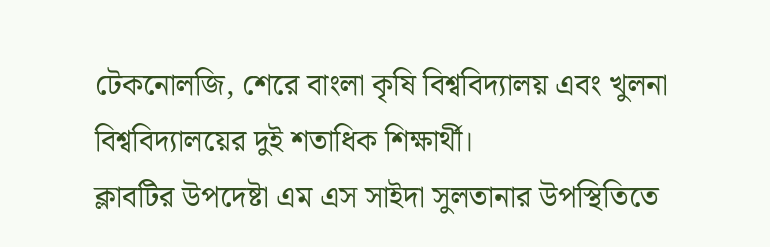টেকনোলজি, শেরে বাংলা কৃষি বিশ্ববিদ্যালয় এবং খুলনা বিশ্ববিদ্যালয়ের দুই শতাধিক শিক্ষার্থী।
ক্লাবটির উপদেষ্টা এম এস সাইদা সুলতানার উপস্থিতিতে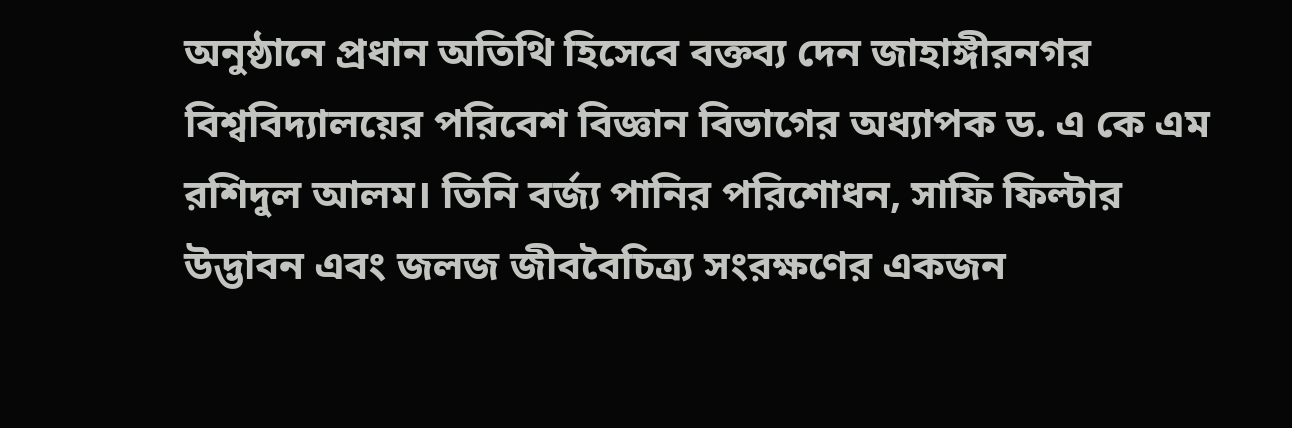অনুষ্ঠানে প্রধান অতিথি হিসেবে বক্তব্য দেন জাহাঙ্গীরনগর বিশ্ববিদ্যালয়ের পরিবেশ বিজ্ঞান বিভাগের অধ্যাপক ড. এ কে এম রশিদুল আলম। তিনি বর্জ্য পানির পরিশোধন, সাফি ফিল্টার উদ্ভাবন এবং জলজ জীববৈচিত্র্য সংরক্ষণের একজন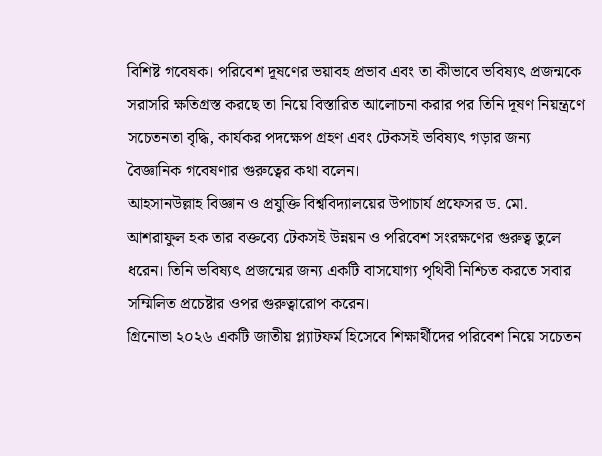বিশিষ্ট গবেষক। পরিবেশ দূষণের ভয়াবহ প্রভাব এবং তা কীভাবে ভবিষ্যৎ প্রজন্মকে সরাসরি ক্ষতিগ্রস্ত করছে তা নিয়ে বিস্তারিত আলোচনা করার পর তিনি দূষণ নিয়ন্ত্রণে সচেতনতা বৃদ্ধি, কার্যকর পদক্ষেপ গ্রহণ এবং টেকসই ভবিষ্যৎ গড়ার জন্য বৈজ্ঞানিক গবেষণার গুরুত্বের কথা বলেন।
আহসানউল্লাহ বিজ্ঞান ও প্রযুক্তি বিশ্ববিদ্যালয়ের উপাচার্য প্রফেসর ড. মো. আশরাফুল হক তার বক্তব্যে টেকসই উন্নয়ন ও পরিবেশ সংরক্ষণের গুরুত্ব তুলে ধরেন। তিনি ভবিষ্যৎ প্রজন্মের জন্য একটি বাসযোগ্য পৃথিবী নিশ্চিত করতে সবার সম্মিলিত প্রচেষ্টার ওপর গুরুত্বারোপ করেন।
গ্রিনোভা ২০২৬ একটি জাতীয় প্ল্যাটফর্ম হিসেবে শিক্ষার্থীদের পরিবেশ নিয়ে সচেতন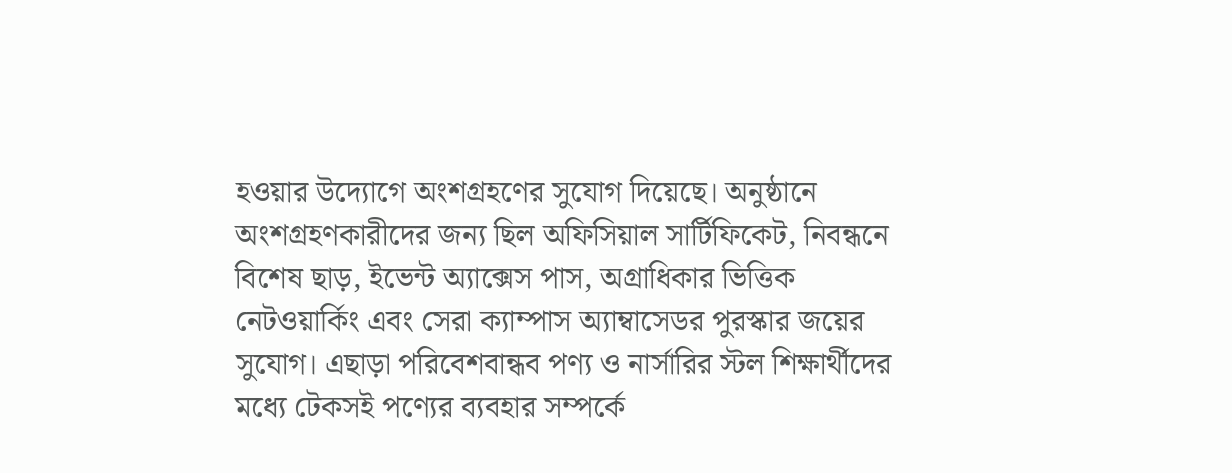হওয়ার উদ্যোগে অংশগ্রহণের সুযোগ দিয়েছে। অনুষ্ঠানে অংশগ্রহণকারীদের জন্য ছিল অফিসিয়াল সার্টিফিকেট, নিবন্ধনে বিশেষ ছাড়, ইভেন্ট অ্যাক্সেস পাস, অগ্রাধিকার ভিত্তিক নেটওয়ার্কিং এবং সেরা ক্যাম্পাস অ্যাম্বাসেডর পুরস্কার জয়ের সুযোগ। এছাড়া পরিবেশবান্ধব পণ্য ও নার্সারির স্টল শিক্ষার্থীদের মধ্যে টেকসই পণ্যের ব্যবহার সম্পর্কে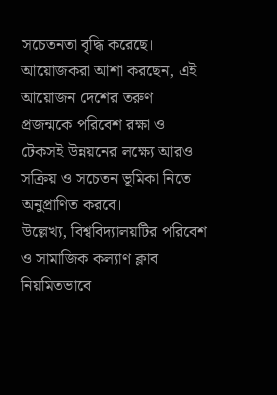সচেতনতা বৃদ্ধি করেছে।
আয়োজকরা আশা করছেন, এই আয়োজন দেশের তরুণ প্রজন্মকে পরিবেশ রক্ষা ও টেকসই উন্নয়নের লক্ষ্যে আরও সক্রিয় ও সচেতন ভূমিকা নিতে অনুপ্রাণিত করবে।
উল্লেখ্য, বিশ্ববিদ্যালয়টির পরিবেশ ও সামাজিক কল্যাণ ক্লাব নিয়মিতভাবে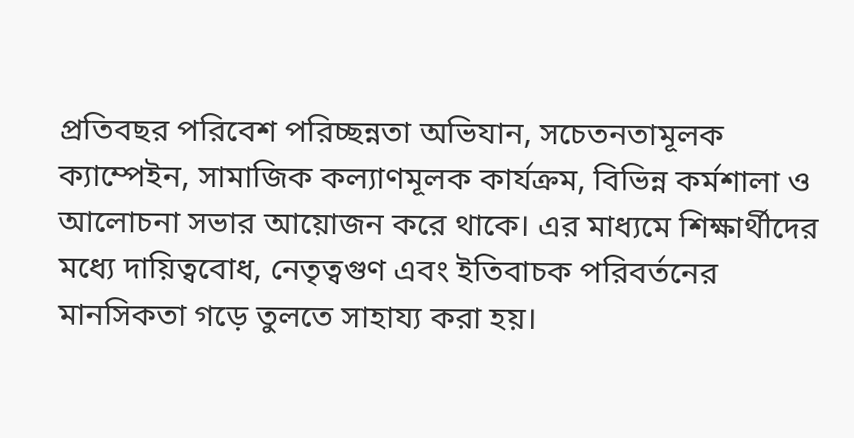প্রতিবছর পরিবেশ পরিচ্ছন্নতা অভিযান, সচেতনতামূলক ক্যাম্পেইন, সামাজিক কল্যাণমূলক কার্যক্রম, বিভিন্ন কর্মশালা ও আলোচনা সভার আয়োজন করে থাকে। এর মাধ্যমে শিক্ষার্থীদের মধ্যে দায়িত্ববোধ, নেতৃত্বগুণ এবং ইতিবাচক পরিবর্তনের মানসিকতা গড়ে তুলতে সাহায্য করা হয়।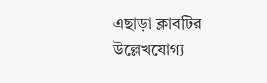এছাড়া ক্লাবটির উল্লেখযোগ্য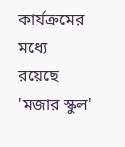কার্যক্রমের মধ্যে রয়েছে 'মজার স্কুল'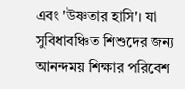এবং 'উষ্ণতার হাসি'। যা সুবিধাবঞ্চিত শিশুদের জন্য আনন্দময় শিক্ষার পরিবেশ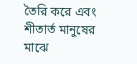তৈরি করে এবং শীতার্ত মানুষের মাঝে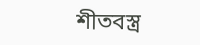শীতবস্ত্র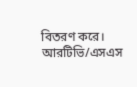বিতরণ করে।
আরটিভি/এসএস